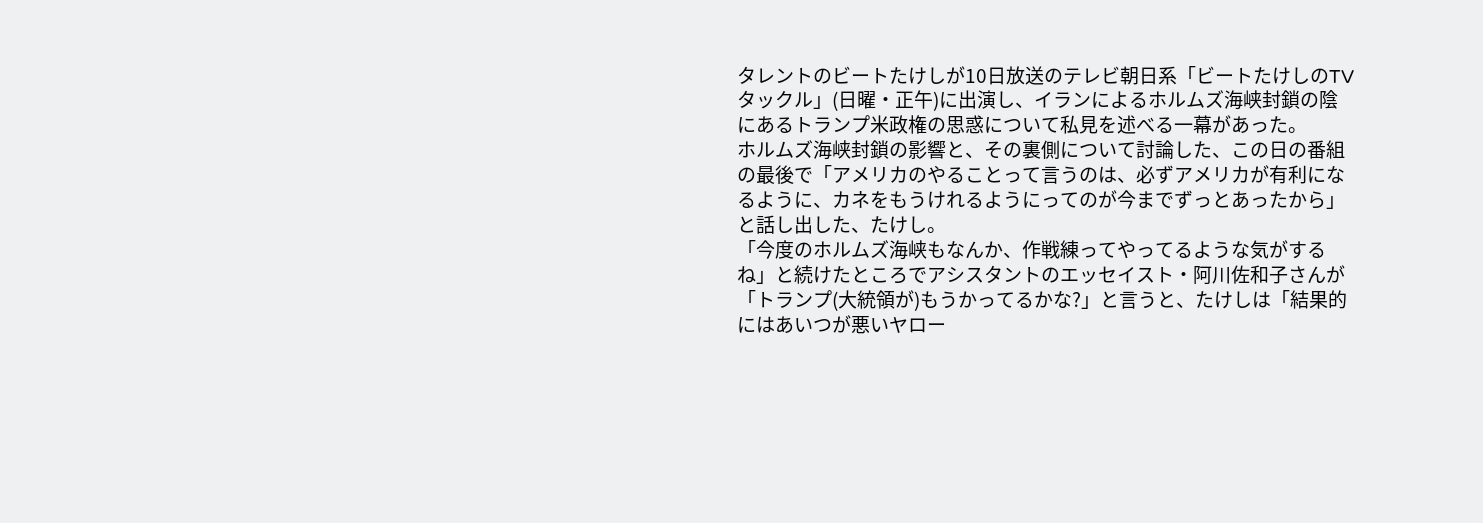タレントのビートたけしが10日放送のテレビ朝日系「ビートたけしのTVタックル」(日曜・正午)に出演し、イランによるホルムズ海峡封鎖の陰にあるトランプ米政権の思惑について私見を述べる一幕があった。
ホルムズ海峡封鎖の影響と、その裏側について討論した、この日の番組の最後で「アメリカのやることって言うのは、必ずアメリカが有利になるように、カネをもうけれるようにってのが今までずっとあったから」と話し出した、たけし。
「今度のホルムズ海峡もなんか、作戦練ってやってるような気がするね」と続けたところでアシスタントのエッセイスト・阿川佐和子さんが「トランプ(大統領が)もうかってるかな?」と言うと、たけしは「結果的にはあいつが悪いヤロー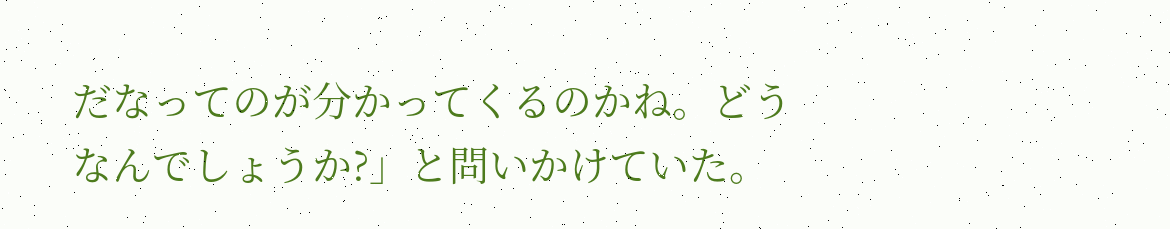だなってのが分かってくるのかね。どうなんでしょうか?」と問いかけていた。